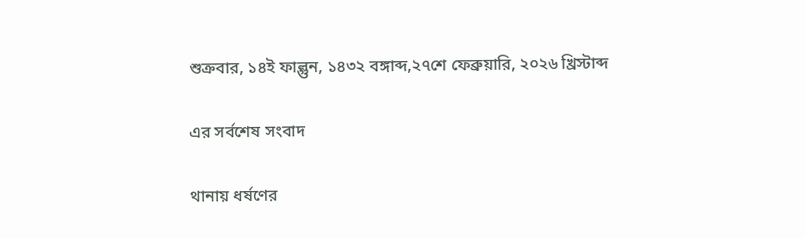শুক্রবার, ১৪ই ফাল্গুন, ১৪৩২ বঙ্গাব্দ,২৭শে ফেব্রুয়ারি, ২০২৬ খ্রিস্টাব্দ

এর সর্বশেষ সংবাদ

থানায় ধর্ষণের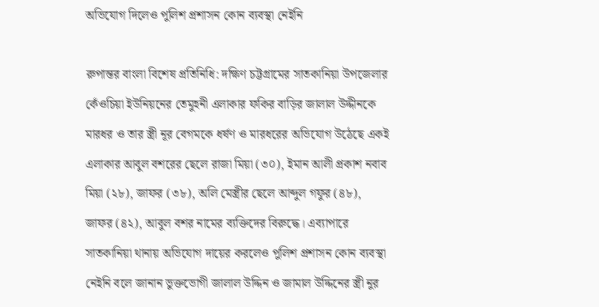অভিযোগ দিলেও পুলিশ প্রশাসন কোন ব্যবস্থা নেইনি

রুপান্তর বাংলা বিশেষ প্রতিনিধি: দক্ষিণ চট্টগ্রামের সাতকানিয়া উপজেলার কেঁওচিয়া ইউনিয়নের তেমুহনী এলাকার ফকির বাড়ির জালাল উদ্দীনকে মারধর ও তার স্ত্রী নূর বেগমকে ধর্ষণ ও মারধরের অভিযোগ উঠেছে একই এলাকার আবুল বশরের ছেলে রাজা মিয়া (৩০), ইমান আলী প্রকাশ নবাব মিয়া (২৮), জাফর (৩৮), অলি মেস্ত্রীর ছেলে আব্দুল গফুর (৪৮), জাফর (৪২), আবুল বশর নামের ব্যক্তিদের বিরুদ্ধে। এব্যাপারে সাতকানিয়া থানায় অভিযোগ দায়ের করলেও পুলিশ প্রশাসন কোন ব্যবস্থা নেইনি বলে জানান ভুক্তভোগী জালাল উদ্দিন ও জামাল উদ্দিনের স্ত্রী নুর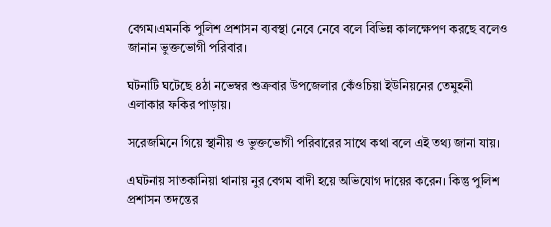বেগম।এমনকি পুলিশ প্রশাসন ব্যবস্থা নেবে নেবে বলে বিভিন্ন কালক্ষেপণ করছে বলেও জানান ভুক্তভোগী পরিবার।

ঘটনাটি ঘটেছে ৪ঠা নভেম্বর শুক্রবার উপজেলার কেঁওচিয়া ইউনিয়নের তেমুহনী এলাকার ফকির পাড়ায়।

সরেজমিনে গিয়ে স্থানীয় ও ভুক্তভোগী পরিবারের সাথে কথা বলে এই তথ্য জানা যায়।

এঘটনায় সাতকানিয়া থানায় নুর বেগম বাদী হয়ে অভিযোগ দায়ের করেন। কিন্তু পুলিশ প্রশাসন তদন্তের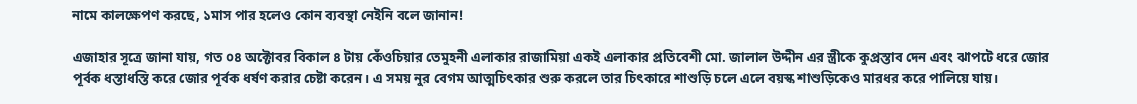নামে কালক্ষেপণ করছে, ১মাস পার হলেও কোন ব্যবস্থা নেইনি বলে জানান!

এজাহার সূত্রে জানা যায়, গত ০৪ অক্টোবর বিকাল ৪ টায় কেঁওচিয়ার তেমুহনী এলাকার রাজামিয়া একই এলাকার প্রতিবেশী মো. জালাল উদ্দীন এর স্ত্রীকে কুপ্রস্তাব দেন এবং ঝাপটে ধরে জোর পূর্বক ধস্তাধস্তি করে জোর পূর্বক ধর্ষণ করার চেষ্টা করেন। এ সময় নুর বেগম আত্মচিৎকার শুরু করলে তার চিৎকারে শাশুড়ি চলে এলে বয়স্ক শাশুড়িকেও মারধর করে পালিয়ে যায়।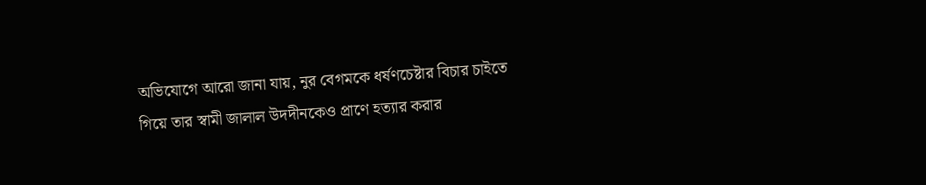অভিযোগে আরো জানা যায়, নুর বেগমকে ধর্ষণচেষ্টার বিচার চাইতে গিয়ে তার স্বামী জালাল উদদীনকেও প্রাণে হত্যার করার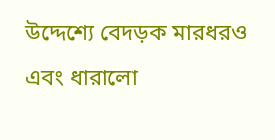উদ্দেশ্যে বেদড়ক মারধরও এবং ধারালো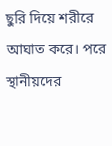ছুরি দিয়ে শরীরে আঘাত করে। পরে স্থানীয়দের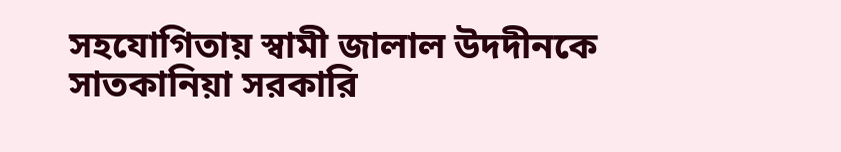সহযোগিতায় স্বামী জালাল উদদীনকে সাতকানিয়া সরকারি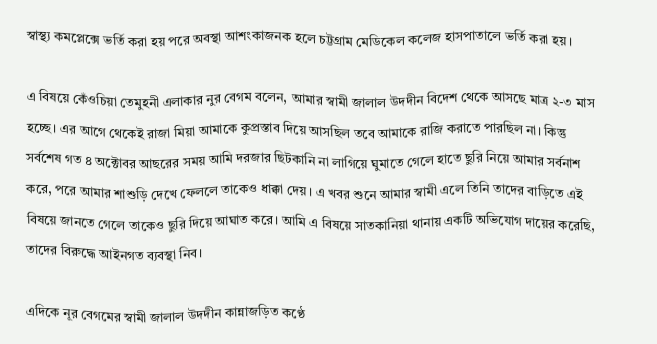স্বাস্থ্য কমপ্লেক্সে ভর্তি করা হয় পরে অবস্থা আশংকাজনক হলে চট্টগ্রাম মেডিকেল কলেজ হাসপাতালে ভর্তি করা হয়।

এ বিষয়ে কেঁওচিয়া তেমুহনী এলাকার নুর বেগম বলেন, আমার স্বামী জালাল উদদীন বিদেশ থেকে আসছে মাত্র ২-৩ মাস হচ্ছে। এর আগে থেকেই রাজা মিয়া আমাকে কুপ্রস্তাব দিয়ে আসছিল তবে আমাকে রাজি করাতে পারছিল না। কিন্তু সর্বশেষ গত ৪ অক্টোবর আছরের সময় আমি দরজার ছিটকানি না লাগিয়ে ঘুমাতে গেলে হাতে ছুরি নিয়ে আমার সর্বনাশ করে, পরে আমার শাশুড়ি দেখে ফেললে তাকেও ধাক্কা দেয়। এ খবর শুনে আমার স্বামী এলে তিনি তাদের বাড়িতে এই বিষয়ে জানতে গেলে তাকেও ছুরি দিয়ে আঘাত করে। আমি এ বিষয়ে সাতকানিয়া থানায় একটি অভিযোগ দায়ের করেছি, তাদের বিরুদ্ধে আইনগত ব্যবস্থা নিব।

এদিকে নূর বেগমের স্বামী জালাল উদদীন কান্নাজড়িত কণ্ঠে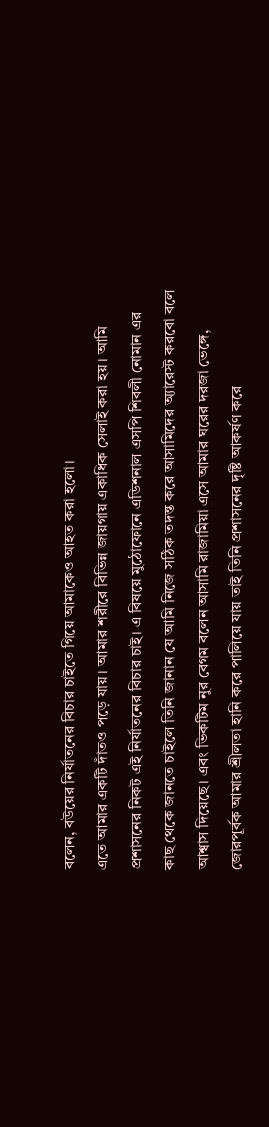বলেন, বউয়ের নির্যাতনের বিচার চাইতে গিয়ে আমাকেও আহত করা হলো।
এতে আমার একটি দাঁতও পড়ে যায়। আমার শরীরে বিভিন্ন জায়গায় একাধিক সেলাই করা হয়। আমি প্রশাসনের নিকট এই নির্যাতনের বিচার চাই। এ বিষয়ে মুঠোফোনে এডিশনাল এসপি শিবলী নোমান এর কাছ থেকে জানতে চাইলে তিনি জানান যে আমি নিজে সঠিক তদন্ত করে আসামিদের অ্যারেস্ট করবো বলে আশ্বাস দিয়েছে। এবং ভিকটিম নুর বেগম বলেন আসামি রাজামিয়া এসে আমার ঘরের দরজা ভেঙ্গে, জোরপূর্বক আমার শ্রীলতা হানি করে পালিয়ে যায় তাই তিনি প্রশাসনের দৃষ্টি আকর্ষণ করে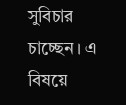সুবিচার চাচ্ছেন। এ বিষয়ে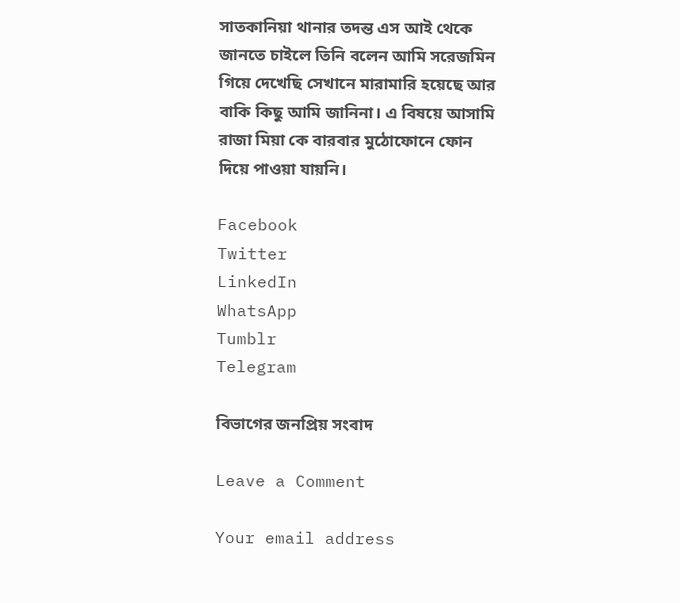সাতকানিয়া থানার তদন্ত এস আই থেকে জানতে চাইলে তিনি বলেন আমি সরেজমিন গিয়ে দেখেছি সেখানে মারামারি হয়েছে আর বাকি কিছু আমি জানিনা। এ বিষয়ে আসামি রাজা মিয়া কে বারবার মুঠোফোনে ফোন দিয়ে পাওয়া যায়নি।

Facebook
Twitter
LinkedIn
WhatsApp
Tumblr
Telegram

বিভাগের জনপ্রিয় সংবাদ

Leave a Comment

Your email address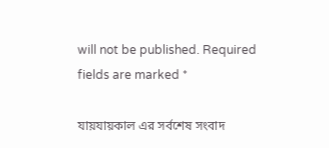will not be published. Required fields are marked *

যায়যায়কাল এর সর্বশেষ সংবাদ